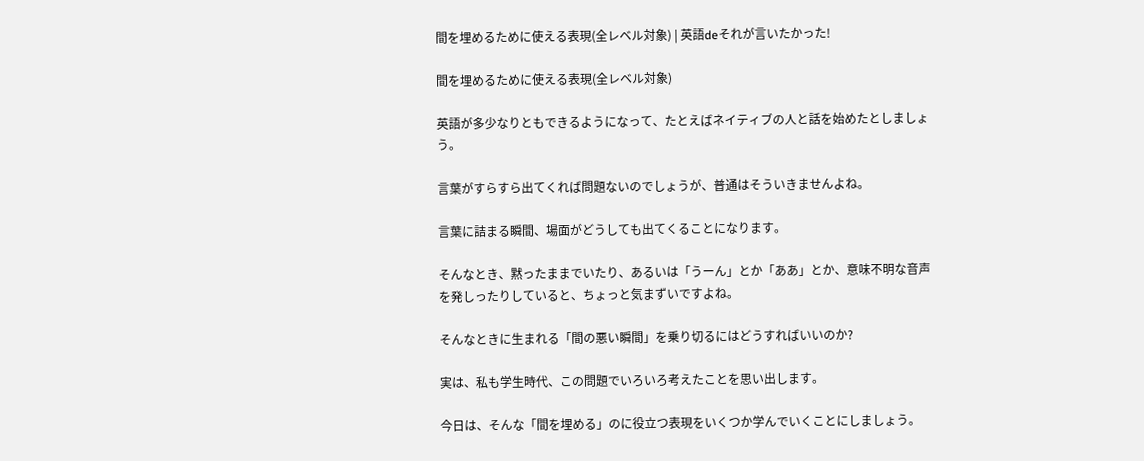間を埋めるために使える表現(全レベル対象) | 英語deそれが言いたかった!

間を埋めるために使える表現(全レベル対象)

英語が多少なりともできるようになって、たとえばネイティブの人と話を始めたとしましょう。

言葉がすらすら出てくれば問題ないのでしょうが、普通はそういきませんよね。

言葉に詰まる瞬間、場面がどうしても出てくることになります。

そんなとき、黙ったままでいたり、あるいは「うーん」とか「ああ」とか、意味不明な音声を発しったりしていると、ちょっと気まずいですよね。

そんなときに生まれる「間の悪い瞬間」を乗り切るにはどうすればいいのか?

実は、私も学生時代、この問題でいろいろ考えたことを思い出します。

今日は、そんな「間を埋める」のに役立つ表現をいくつか学んでいくことにしましょう。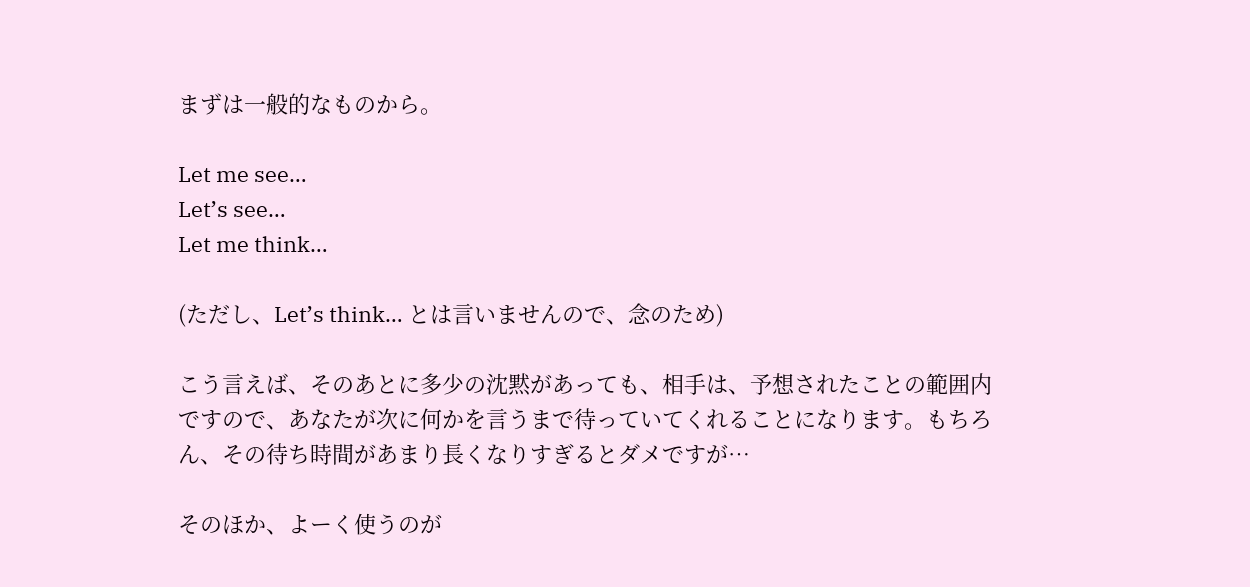まずは一般的なものから。

Let me see…
Let’s see…
Let me think…

(ただし、Let’s think… とは言いませんので、念のため)

こう言えば、そのあとに多少の沈黙があっても、相手は、予想されたことの範囲内ですので、あなたが次に何かを言うまで待っていてくれることになります。もちろん、その待ち時間があまり長くなりすぎるとダメですが…

そのほか、よーく使うのが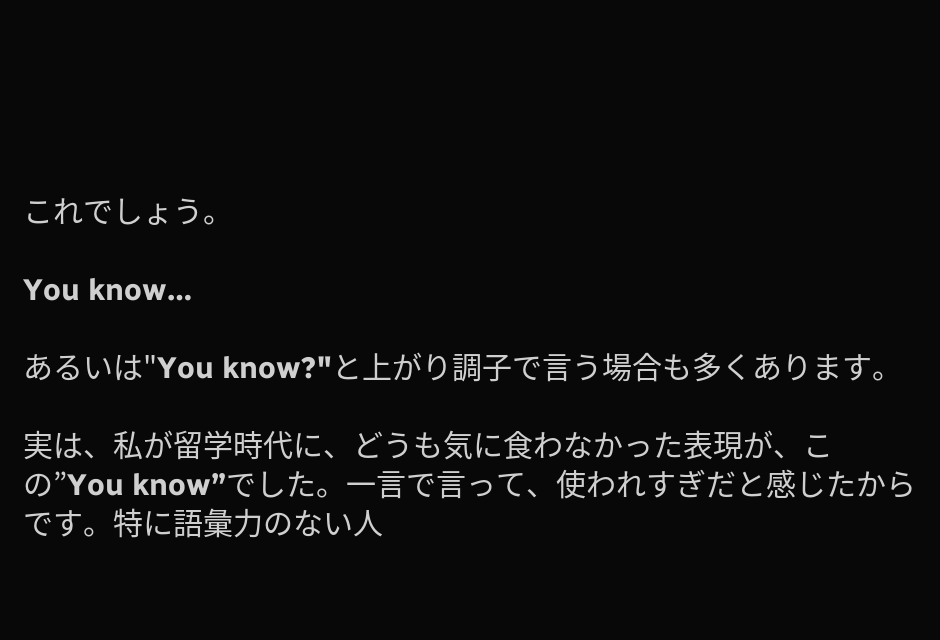これでしょう。

You know…

あるいは"You know?"と上がり調子で言う場合も多くあります。

実は、私が留学時代に、どうも気に食わなかった表現が、この”You know”でした。一言で言って、使われすぎだと感じたからです。特に語彙力のない人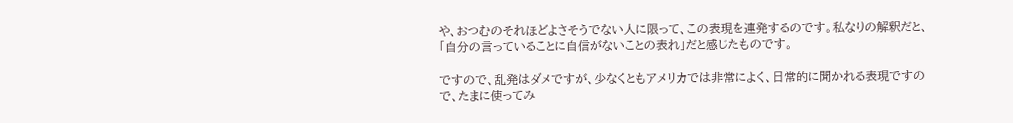や、おつむのそれほどよさそうでない人に限って、この表現を連発するのです。私なりの解釈だと、「自分の言っていることに自信がないことの表れ」だと感じたものです。

ですので、乱発はダメですが、少なくともアメリカでは非常によく、日常的に聞かれる表現ですので、たまに使ってみ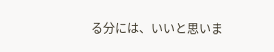る分には、いいと思いま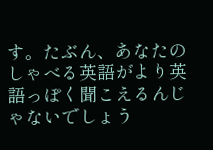す。たぶん、あなたのしゃべる英語がより英語っぽく聞こえるんじゃないでしょう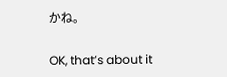かね。

OK, that’s about it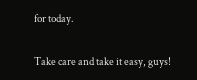for today.

Take care and take it easy, guys!